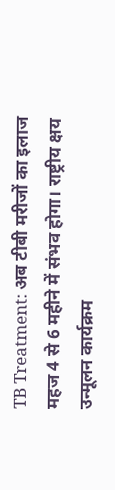TB Treatment: अब टीबी मरीजों का इलाज महज 4 से 6 महीने में संभव होगा। राष्ट्रीय क्षय उन्मूलन कार्यक्रम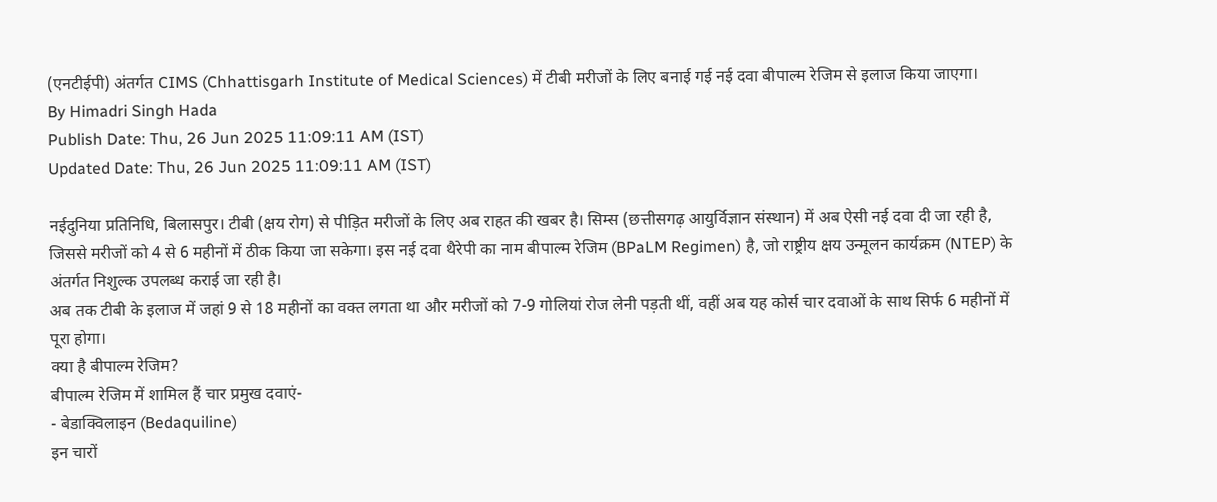(एनटीईपी) अंतर्गत CIMS (Chhattisgarh Institute of Medical Sciences) में टीबी मरीजों के लिए बनाई गई नई दवा बीपाल्म रेजिम से इलाज किया जाएगा।
By Himadri Singh Hada
Publish Date: Thu, 26 Jun 2025 11:09:11 AM (IST)
Updated Date: Thu, 26 Jun 2025 11:09:11 AM (IST)

नईदुनिया प्रतिनिधि, बिलासपुर। टीबी (क्षय रोग) से पीड़ित मरीजों के लिए अब राहत की खबर है। सिम्स (छत्तीसगढ़ आयुर्विज्ञान संस्थान) में अब ऐसी नई दवा दी जा रही है, जिससे मरीजों को 4 से 6 महीनों में ठीक किया जा सकेगा। इस नई दवा थैरेपी का नाम बीपाल्म रेजिम (BPaLM Regimen) है, जो राष्ट्रीय क्षय उन्मूलन कार्यक्रम (NTEP) के अंतर्गत निशुल्क उपलब्ध कराई जा रही है।
अब तक टीबी के इलाज में जहां 9 से 18 महीनों का वक्त लगता था और मरीजों को 7-9 गोलियां रोज लेनी पड़ती थीं, वहीं अब यह कोर्स चार दवाओं के साथ सिर्फ 6 महीनों में पूरा होगा।
क्या है बीपाल्म रेजिम?
बीपाल्म रेजिम में शामिल हैं चार प्रमुख दवाएं-
- बेडाक्विलाइन (Bedaquiline)
इन चारों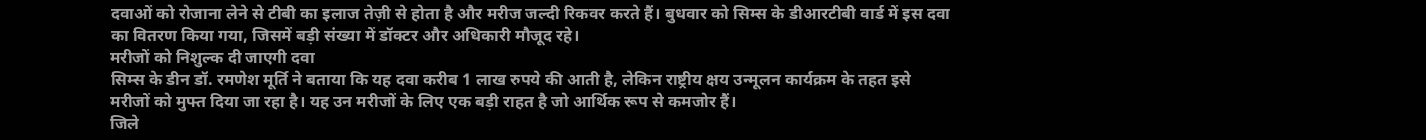दवाओं को रोजाना लेने से टीबी का इलाज तेज़ी से होता है और मरीज जल्दी रिकवर करते हैं। बुधवार को सिम्स के डीआरटीबी वार्ड में इस दवा का वितरण किया गया, जिसमें बड़ी संख्या में डॉक्टर और अधिकारी मौजूद रहे।
मरीजों को निशुल्क दी जाएगी दवा
सिम्स के डीन डॉ. रमणेश मूर्ति ने बताया कि यह दवा करीब 1 लाख रुपये की आती है, लेकिन राष्ट्रीय क्षय उन्मूलन कार्यक्रम के तहत इसे मरीजों को मुफ्त दिया जा रहा है। यह उन मरीजों के लिए एक बड़ी राहत है जो आर्थिक रूप से कमजोर हैं।
जिले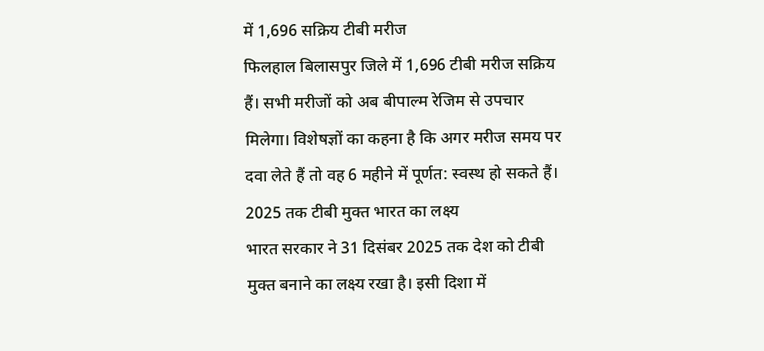में 1,696 सक्रिय टीबी मरीज
फिलहाल बिलासपुर जिले में 1,696 टीबी मरीज सक्रिय हैं। सभी मरीजों को अब बीपाल्म रेजिम से उपचार मिलेगा। विशेषज्ञों का कहना है कि अगर मरीज समय पर दवा लेते हैं तो वह 6 महीने में पूर्णत: स्वस्थ हो सकते हैं।
2025 तक टीबी मुक्त भारत का लक्ष्य
भारत सरकार ने 31 दिसंबर 2025 तक देश को टीबी मुक्त बनाने का लक्ष्य रखा है। इसी दिशा में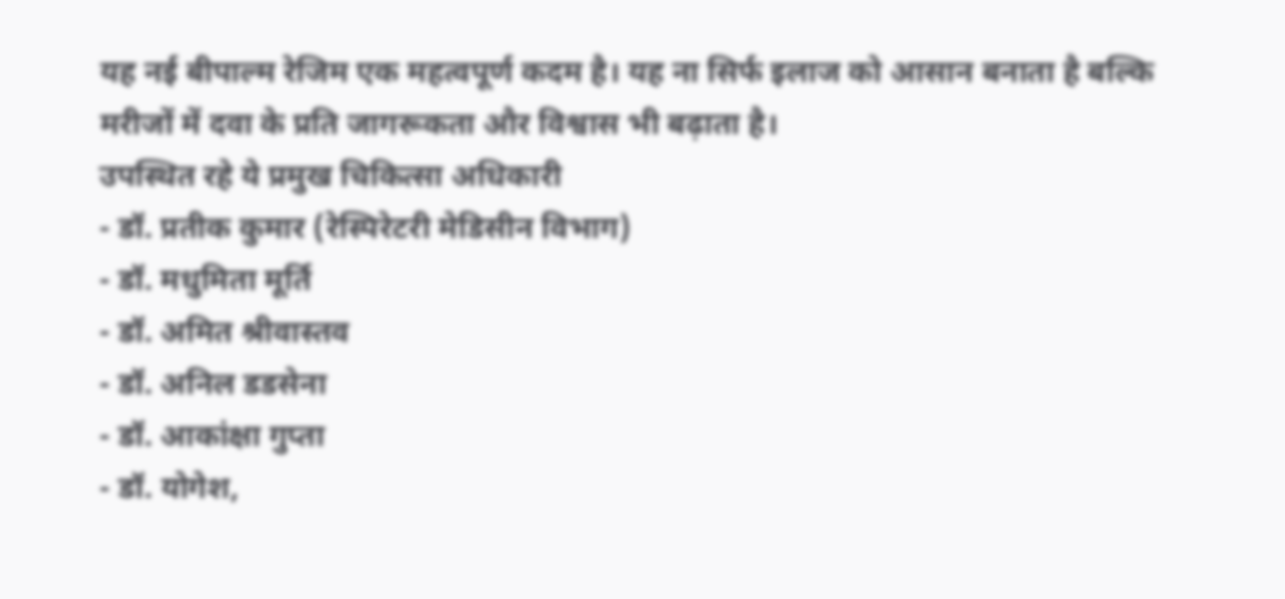यह नई बीपाल्म रेजिम एक महत्वपूर्ण कदम है। यह ना सिर्फ इलाज को आसान बनाता है बल्कि मरीजों में दवा के प्रति जागरूकता और विश्वास भी बढ़ाता है।
उपस्थित रहे ये प्रमुख चिकित्सा अधिकारी
- डॉ. प्रतीक कुमार (रेस्पिरेटरी मेडिसीन विभाग)
- डॉ. मधुमिता मूर्ति
- डॉ. अमित श्रीवास्तव
- डॉ. अनिल डडसेना
- डॉ. आकांक्षा गुप्ता
- डॉ. योगेश,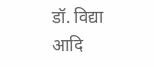डॉ. विद्या आदि